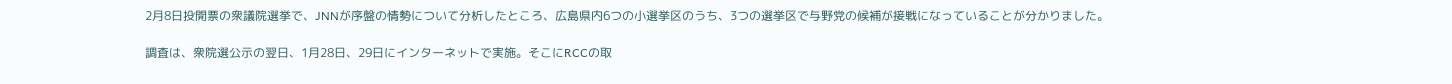2月8日投開票の衆議院選挙で、JNNが序盤の情勢について分析したところ、広島県内6つの小選挙区のうち、3つの選挙区で与野党の候補が接戦になっていることが分かりました。

調査は、衆院選公示の翌日、1月28日、29日にインターネットで実施。そこにRCCの取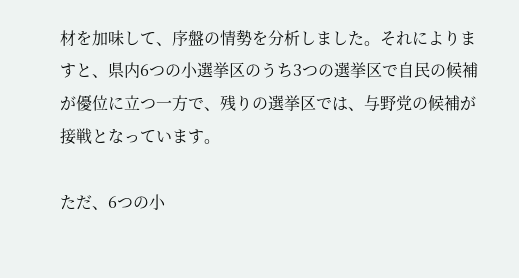材を加味して、序盤の情勢を分析しました。それによりますと、県内6つの小選挙区のうち3つの選挙区で自民の候補が優位に立つ一方で、残りの選挙区では、与野党の候補が接戦となっています。

ただ、6つの小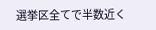選挙区全てで半数近く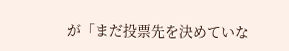が「まだ投票先を決めていな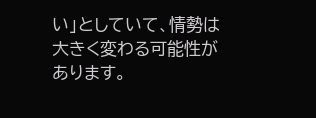い」としていて、情勢は大きく変わる可能性があります。